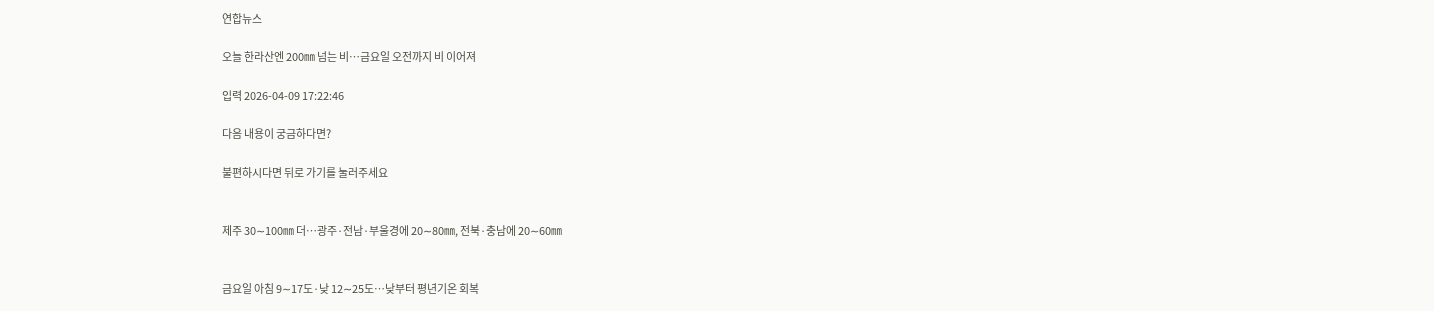연합뉴스

오늘 한라산엔 200㎜ 넘는 비…금요일 오전까지 비 이어져

입력 2026-04-09 17:22:46

다음 내용이 궁금하다면?

불편하시다면 뒤로 가기를 눌러주세요


제주 30∼100㎜ 더…광주·전남·부울경에 20∼80㎜, 전북·충남에 20∼60㎜


금요일 아침 9∼17도·낮 12∼25도…낮부터 평년기온 회복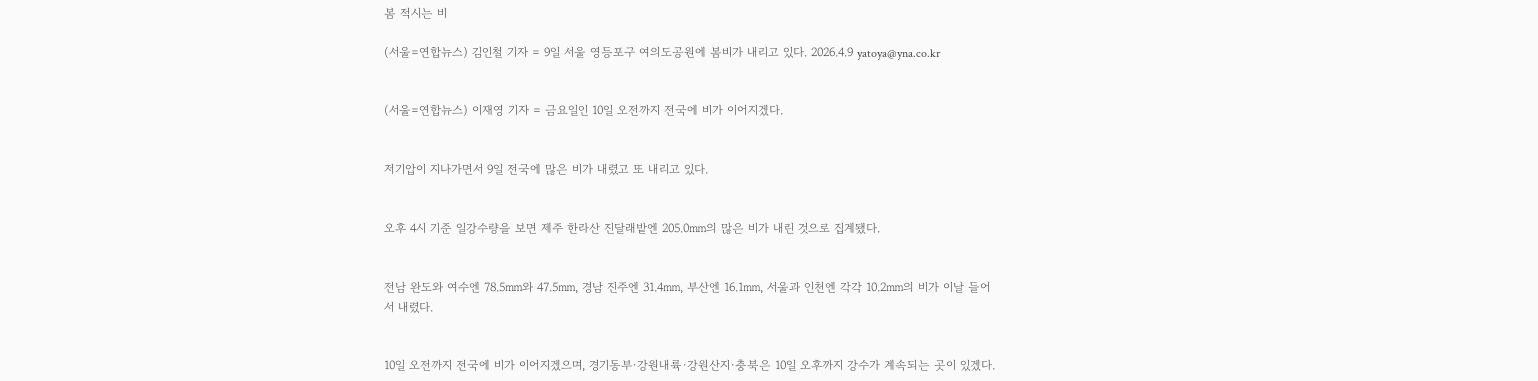봄 적시는 비

(서울=연합뉴스) 김인철 기자 = 9일 서울 영등포구 여의도공원에 봄비가 내리고 있다. 2026.4.9 yatoya@yna.co.kr


(서울=연합뉴스) 이재영 기자 = 금요일인 10일 오전까지 전국에 비가 이어지겠다.


저기압이 지나가면서 9일 전국에 많은 비가 내렸고 또 내리고 있다.


오후 4시 기준 일강수량을 보면 제주 한라산 진달래밭엔 205.0㎜의 많은 비가 내린 것으로 집계됐다.


전남 완도와 여수엔 78.5㎜와 47.5㎜, 경남 진주엔 31.4㎜, 부산엔 16.1㎜, 서울과 인천엔 각각 10.2㎜의 비가 이날 들어서 내렸다.


10일 오전까지 전국에 비가 이어지겠으며, 경기동부·강원내륙·강원산지·충북은 10일 오후까지 강수가 계속되는 곳이 있겠다.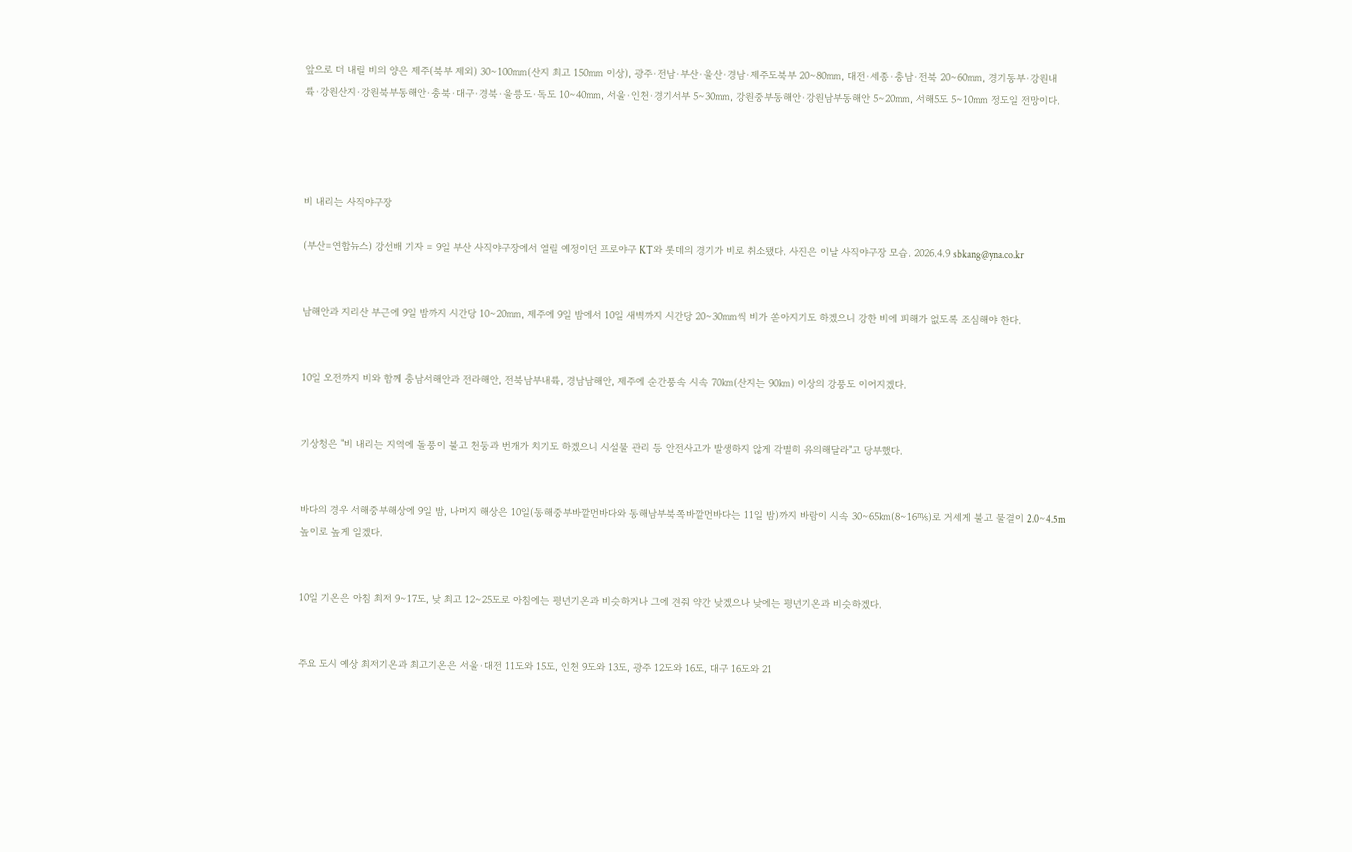앞으로 더 내릴 비의 양은 제주(북부 제외) 30∼100㎜(산지 최고 150㎜ 이상), 광주·전남·부산·울산·경남·제주도북부 20∼80㎜, 대전·세종·충남·전북 20∼60㎜, 경기동부·강원내륙·강원산지·강원북부동해안·충북·대구·경북·울릉도·독도 10∼40㎜, 서울·인천·경기서부 5∼30㎜, 강원중부동해안·강원남부동해안 5∼20㎜, 서해5도 5∼10㎜ 정도일 전망이다.




비 내리는 사직야구장

(부산=연합뉴스) 강선배 기자 = 9일 부산 사직야구장에서 열릴 예정이던 프로야구 KT와 롯데의 경기가 비로 취소됐다. 사진은 이날 사직야구장 모습. 2026.4.9 sbkang@yna.co.kr


남해안과 지리산 부근에 9일 밤까지 시간당 10∼20㎜, 제주에 9일 밤에서 10일 새벽까지 시간당 20∼30㎜씩 비가 쏟아지기도 하겠으니 강한 비에 피해가 없도록 조심해야 한다.


10일 오전까지 비와 함께 충남서해안과 전라해안, 전북남부내륙, 경남남해안, 제주에 순간풍속 시속 70㎞(산지는 90㎞) 이상의 강풍도 이어지겠다.


기상청은 "비 내리는 지역에 돌풍이 불고 천둥과 번개가 치기도 하겠으니 시설물 관리 등 안전사고가 발생하지 않게 각별히 유의해달라"고 당부했다.


바다의 경우 서해중부해상에 9일 밤, 나머지 해상은 10일(동해중부바깥먼바다와 동해남부북쪽바깥먼바다는 11일 밤)까지 바람이 시속 30∼65㎞(8∼16㎧)로 거세게 불고 물결이 2.0∼4.5m 높이로 높게 일겠다.


10일 기온은 아침 최저 9∼17도, 낮 최고 12∼25도로 아침에는 평년기온과 비슷하거나 그에 견줘 약간 낮겠으나 낮에는 평년기온과 비슷하겠다.


주요 도시 예상 최저기온과 최고기온은 서울·대전 11도와 15도, 인천 9도와 13도, 광주 12도와 16도, 대구 16도와 21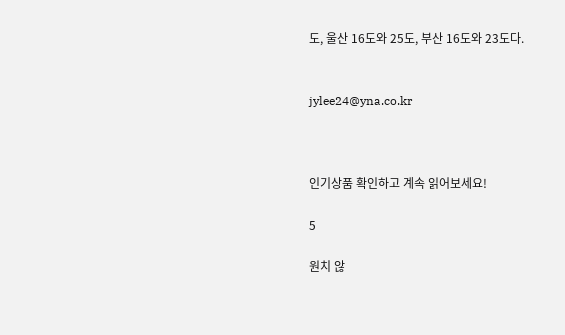도, 울산 16도와 25도, 부산 16도와 23도다.


jylee24@yna.co.kr



인기상품 확인하고 계속 읽어보세요!

5

원치 않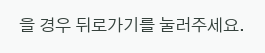을 경우 뒤로가기를 눌러주세요.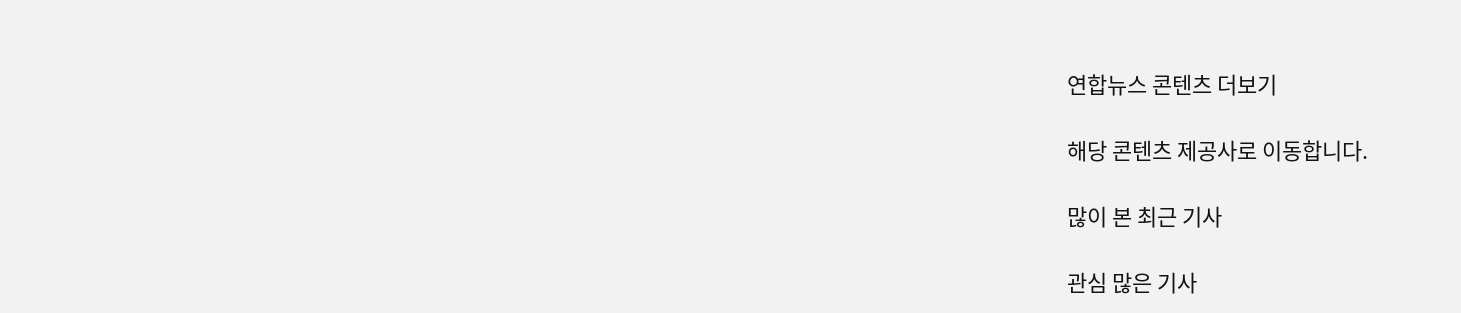연합뉴스 콘텐츠 더보기

해당 콘텐츠 제공사로 이동합니다.

많이 본 최근 기사

관심 많은 기사